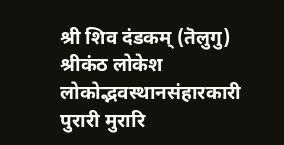श्री शिव दंडकम् (तॆलुगु)
श्रीकंठ लोकेश लोकोद्भवस्थानसंहारकारी पुरारी मुरारि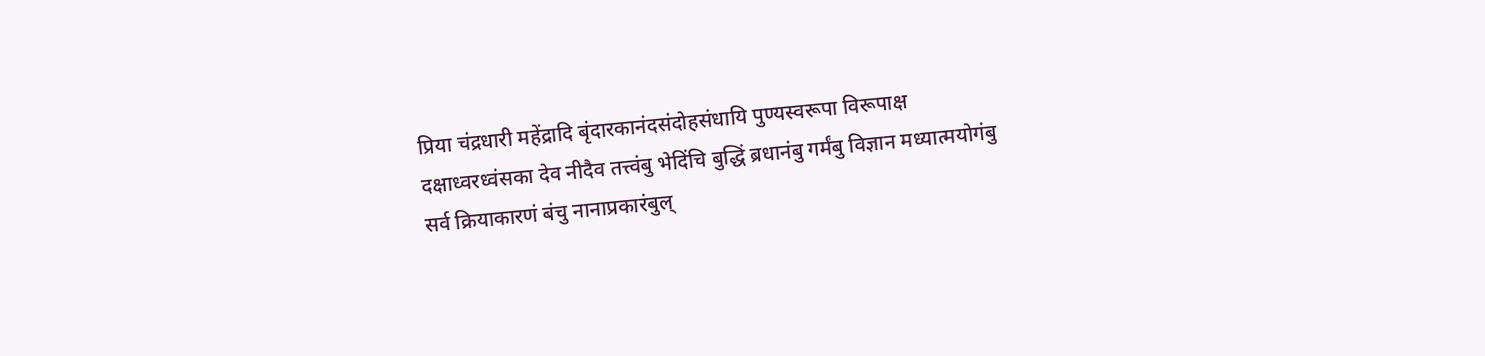प्रिया चंद्रधारी महेंद्रादि बृंदारकानंदसंदोहसंधायि पुण्यस्वरूपा विरूपाक्ष दक्षाध्वरध्वंसका देव नीदैव तत्त्वंबु भेदिंचि बुद्धिं ब्रधानंबु गर्मंबु विज्ञान मध्यात्मयोगंबु सर्व क्रियाकारणं बंचु नानाप्रकारंबुल्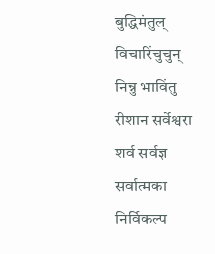बुद्धिमंतुल् विचारिंचुचुन् निन्नु भाविंतु रीशान सर्वेश्वरा शर्व सर्वज्ञ सर्वात्मका निर्विकल्प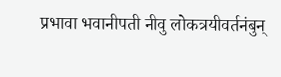प्रभावा भवानीपती नीवु लोकत्रयीवर्तनंबुन्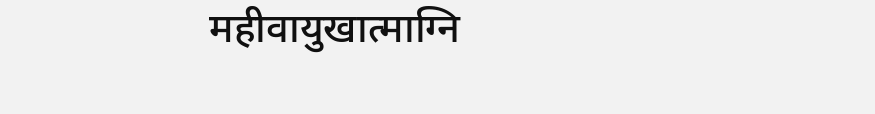महीवायुखात्माग्नि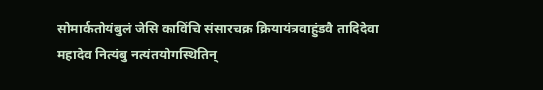सोमार्कतोयंबुलं जेसि काविंचि संसारचक्र क्रियायंत्रवाहुंडवै तादिदेवा महादेव नित्यंबु नत्यंतयोगस्थितिन्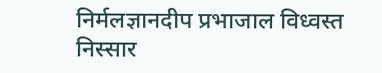निर्मलज्ञानदीप प्रभाजाल विध्वस्त निस्सार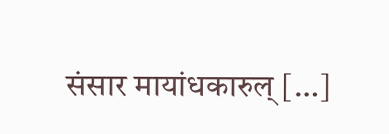संसार मायांधकारुल् […]